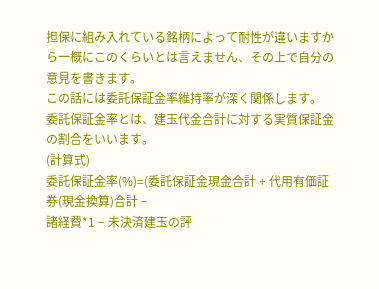担保に組み入れている銘柄によって耐性が違いますから一概にこのくらいとは言えません、その上で自分の意見を書きます。
この話には委託保証金率維持率が深く関係します。
委託保証金率とは、建玉代金合計に対する実質保証金の割合をいいます。
(計算式)
委託保証金率(%)=(委託保証金現金合計 + 代用有価証券(現金換算)合計 −
諸経費*1 − 未決済建玉の評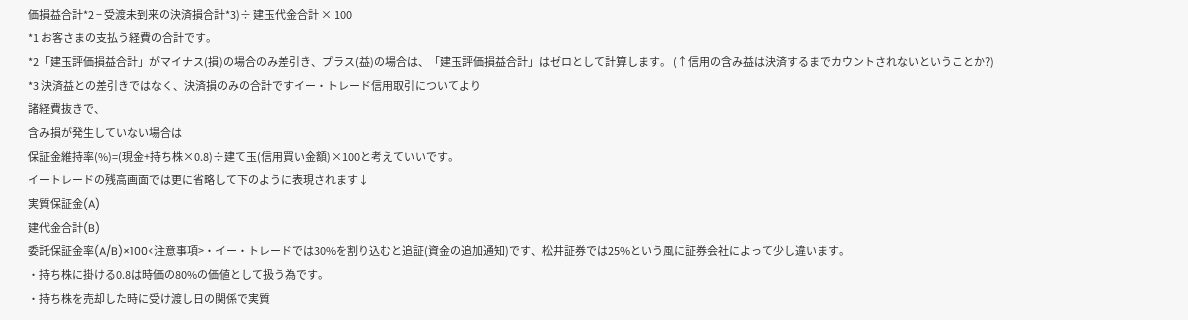価損益合計*2 − 受渡未到来の決済損合計*3)÷ 建玉代金合計 × 100
*1 お客さまの支払う経費の合計です。
*2「建玉評価損益合計」がマイナス(損)の場合のみ差引き、プラス(益)の場合は、「建玉評価損益合計」はゼロとして計算します。 (↑信用の含み益は決済するまでカウントされないということか?)
*3 決済益との差引きではなく、決済損のみの合計ですイー・トレード信用取引についてより
諸経費抜きで、
含み損が発生していない場合は
保証金維持率(%)=(現金+持ち株×0.8)÷建て玉(信用買い金額)×100と考えていいです。
イートレードの残高画面では更に省略して下のように表現されます↓
実質保証金(A)
建代金合計(B)
委託保証金率(A/B)×100<注意事項>・イー・トレードでは30%を割り込むと追証(資金の追加通知)です、松井証券では25%という風に証券会社によって少し違います。
・持ち株に掛ける0.8は時価の80%の価値として扱う為です。
・持ち株を売却した時に受け渡し日の関係で実質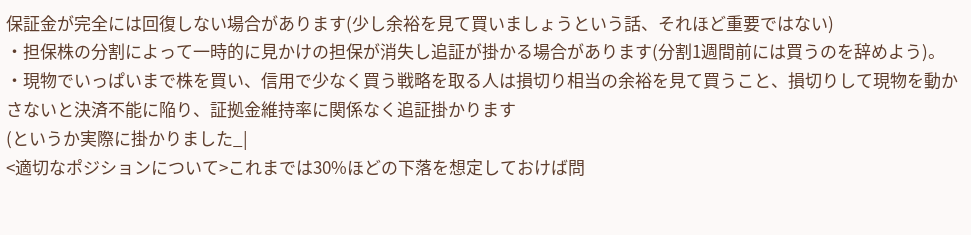保証金が完全には回復しない場合があります(少し余裕を見て買いましょうという話、それほど重要ではない)
・担保株の分割によって一時的に見かけの担保が消失し追証が掛かる場合があります(分割1週間前には買うのを辞めよう)。
・現物でいっぱいまで株を買い、信用で少なく買う戦略を取る人は損切り相当の余裕を見て買うこと、損切りして現物を動かさないと決済不能に陥り、証拠金維持率に関係なく追証掛かります
(というか実際に掛かりました_|
<適切なポジションについて>これまでは30%ほどの下落を想定しておけば問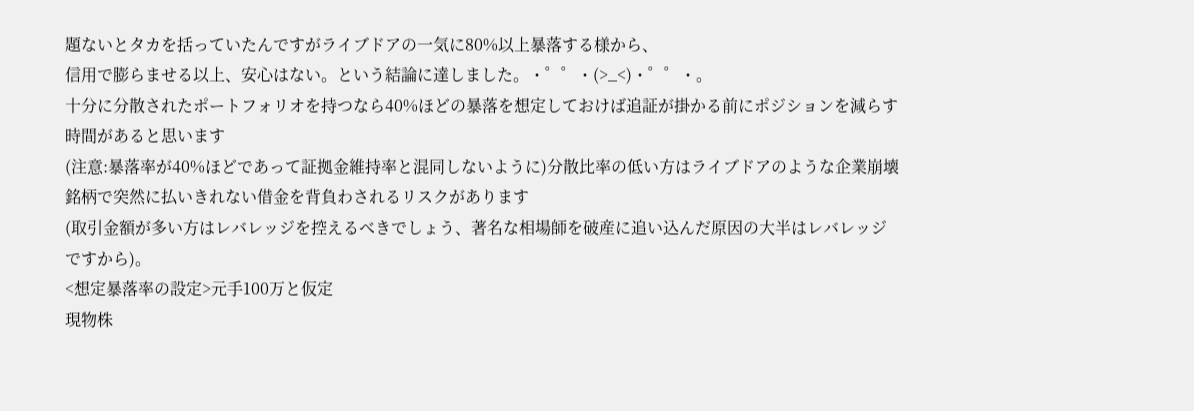題ないとタカを括っていたんですがライブドアの一気に80%以上暴落する様から、
信用で膨らませる以上、安心はない。という結論に達しました。・゜゜・(>_<)・゜゜・。
十分に分散されたポートフォリオを持つなら40%ほどの暴落を想定しておけば追証が掛かる前にポジションを減らす時間があると思います
(注意:暴落率が40%ほどであって証拠金維持率と混同しないように)分散比率の低い方はライブドアのような企業崩壊銘柄で突然に払いきれない借金を背負わされるリスクがあります
(取引金額が多い方はレバレッジを控えるべきでしょう、著名な相場師を破産に追い込んだ原因の大半はレバレッジですから)。
<想定暴落率の設定>元手100万と仮定
現物株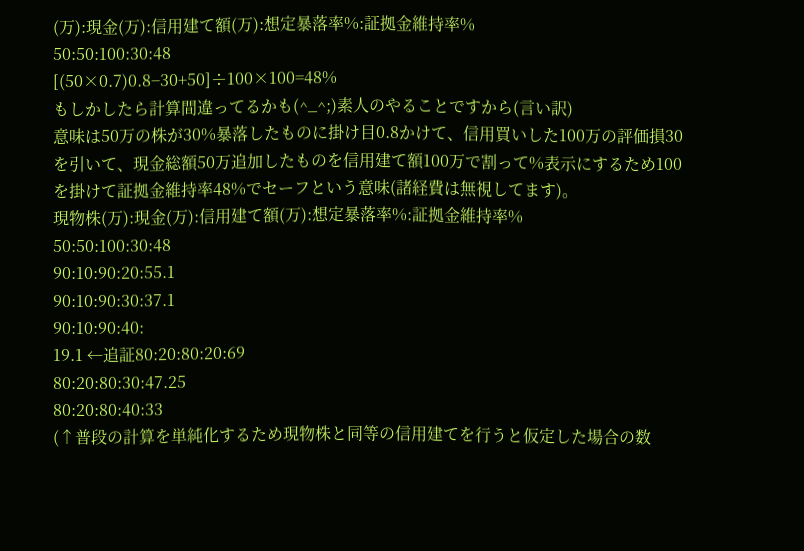(万):現金(万):信用建て額(万):想定暴落率%:証拠金維持率%
50:50:100:30:48
[(50×0.7)0.8−30+50]÷100×100=48%
もしかしたら計算間違ってるかも(^_^;)素人のやることですから(言い訳)
意味は50万の株が30%暴落したものに掛け目0.8かけて、信用買いした100万の評価損30を引いて、現金総額50万追加したものを信用建て額100万で割って%表示にするため100を掛けて証拠金維持率48%でセーフという意味(諸経費は無視してます)。
現物株(万):現金(万):信用建て額(万):想定暴落率%:証拠金維持率%
50:50:100:30:48
90:10:90:20:55.1
90:10:90:30:37.1
90:10:90:40:
19.1 ←追証80:20:80:20:69
80:20:80:30:47.25
80:20:80:40:33
(↑普段の計算を単純化するため現物株と同等の信用建てを行うと仮定した場合の数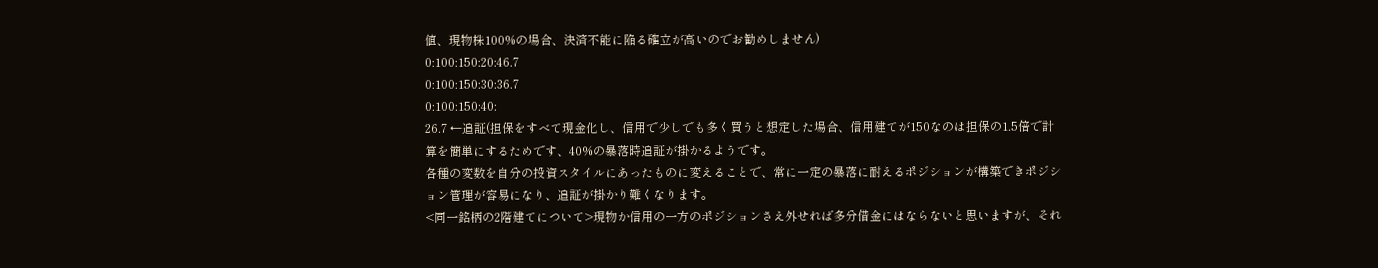値、現物株100%の場合、決済不能に陥る確立が高いのでお勧めしません)
0:100:150:20:46.7
0:100:150:30:36.7
0:100:150:40:
26.7 ←追証(担保をすべて現金化し、信用で少しでも多く買うと想定した場合、信用建てが150なのは担保の1.5倍で計算を簡単にするためです、40%の暴落時追証が掛かるようです。
各種の変数を自分の投資スタイルにあったものに変えることで、常に一定の暴落に耐えるポジションが構築できポジション管理が容易になり、追証が掛かり難くなります。
<同一銘柄の2階建てについて>現物か信用の一方のポジションさえ外せれば多分借金にはならないと思いますが、それ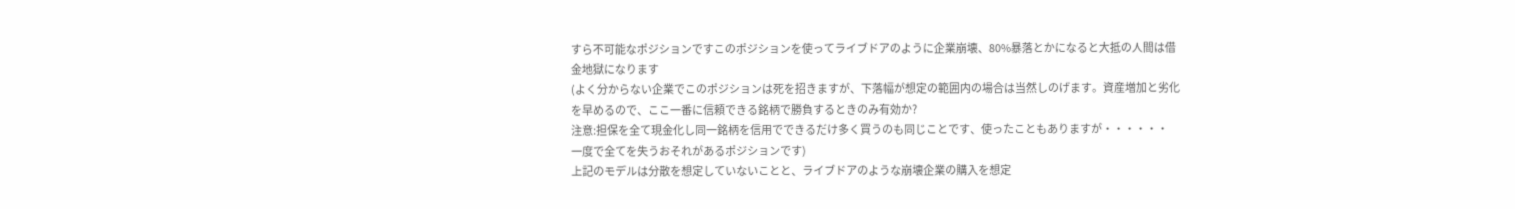すら不可能なポジションですこのポジションを使ってライブドアのように企業崩壊、80%暴落とかになると大抵の人間は借金地獄になります
(よく分からない企業でこのポジションは死を招きますが、下落幅が想定の範囲内の場合は当然しのげます。資産増加と劣化を早めるので、ここ一番に信頼できる銘柄で勝負するときのみ有効か?
注意:担保を全て現金化し同一銘柄を信用でできるだけ多く買うのも同じことです、使ったこともありますが・・・・・・
一度で全てを失うおそれがあるポジションです)
上記のモデルは分散を想定していないことと、ライブドアのような崩壊企業の購入を想定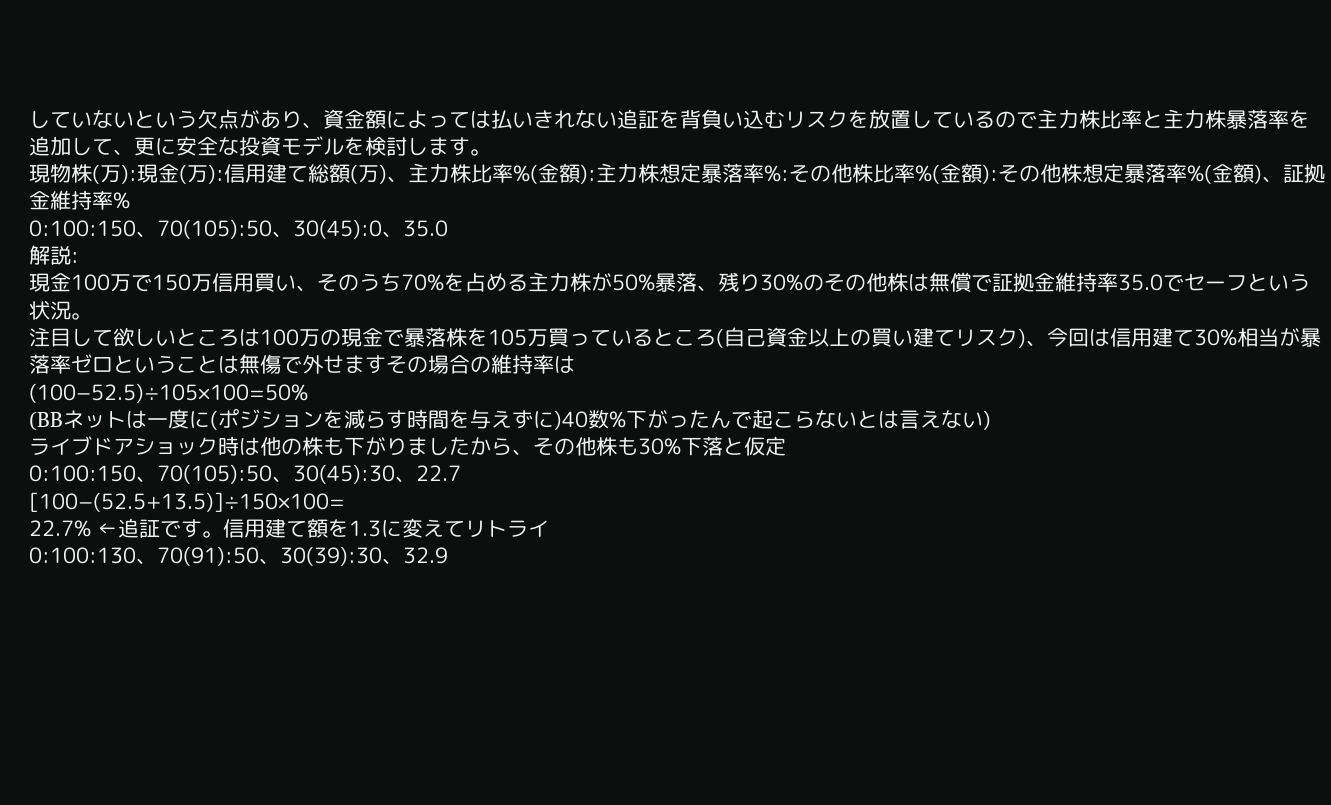していないという欠点があり、資金額によっては払いきれない追証を背負い込むリスクを放置しているので主力株比率と主力株暴落率を追加して、更に安全な投資モデルを検討します。
現物株(万):現金(万):信用建て総額(万)、主力株比率%(金額):主力株想定暴落率%:その他株比率%(金額):その他株想定暴落率%(金額)、証拠金維持率%
0:100:150、70(105):50、30(45):0、35.0
解説:
現金100万で150万信用買い、そのうち70%を占める主力株が50%暴落、残り30%のその他株は無償で証拠金維持率35.0でセーフという状況。
注目して欲しいところは100万の現金で暴落株を105万買っているところ(自己資金以上の買い建てリスク)、今回は信用建て30%相当が暴落率ゼロということは無傷で外せますその場合の維持率は
(100−52.5)÷105×100=50%
(BBネットは一度に(ポジションを減らす時間を与えずに)40数%下がったんで起こらないとは言えない)
ライブドアショック時は他の株も下がりましたから、その他株も30%下落と仮定
0:100:150、70(105):50、30(45):30、22.7
[100−(52.5+13.5)]÷150×100=
22.7% ←追証です。信用建て額を1.3に変えてリトライ
0:100:130、70(91):50、30(39):30、32.9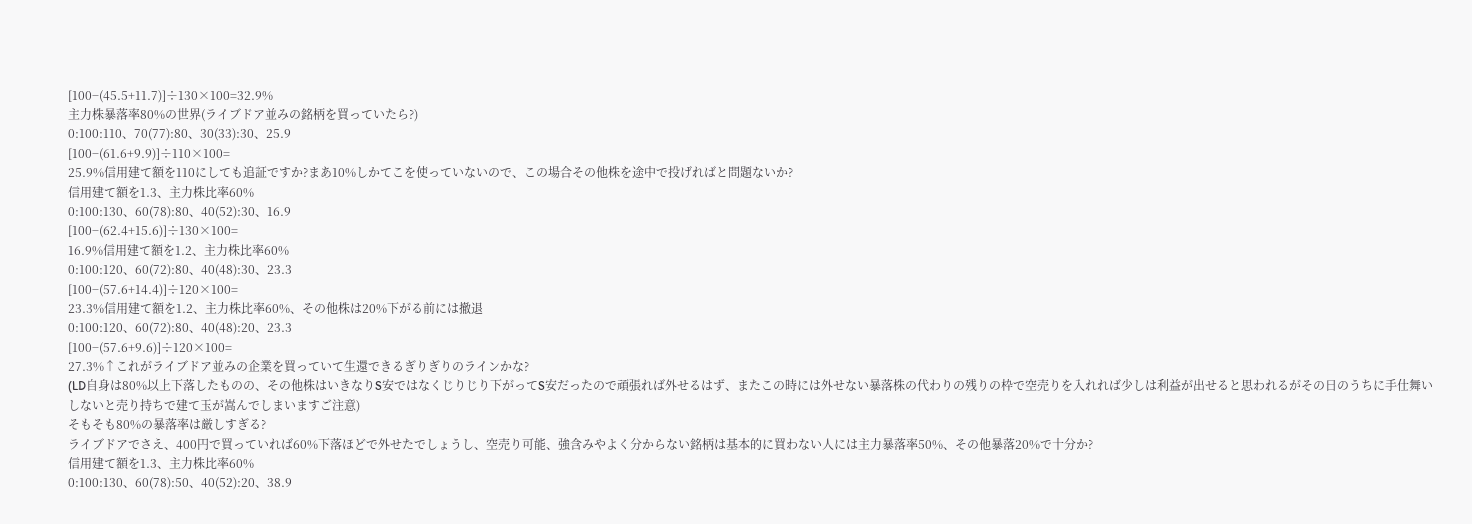[100−(45.5+11.7)]÷130×100=32.9%
主力株暴落率80%の世界(ライブドア並みの銘柄を買っていたら?)
0:100:110、70(77):80、30(33):30、25.9
[100−(61.6+9.9)]÷110×100=
25.9%信用建て額を110にしても追証ですか?まあ10%しかてこを使っていないので、この場合その他株を途中で投げればと問題ないか?
信用建て額を1.3、主力株比率60%
0:100:130、60(78):80、40(52):30、16.9
[100−(62.4+15.6)]÷130×100=
16.9%信用建て額を1.2、主力株比率60%
0:100:120、60(72):80、40(48):30、23.3
[100−(57.6+14.4)]÷120×100=
23.3%信用建て額を1.2、主力株比率60%、その他株は20%下がる前には撤退
0:100:120、60(72):80、40(48):20、23.3
[100−(57.6+9.6)]÷120×100=
27.3%↑これがライブドア並みの企業を買っていて生還できるぎりぎりのラインかな?
(LD自身は80%以上下落したものの、その他株はいきなりS安ではなくじりじり下がってS安だったので頑張れば外せるはず、またこの時には外せない暴落株の代わりの残りの枠で空売りを入れれば少しは利益が出せると思われるがその日のうちに手仕舞いしないと売り持ちで建て玉が嵩んでしまいますご注意)
そもそも80%の暴落率は厳しすぎる?
ライブドアでさえ、400円で買っていれば60%下落ほどで外せたでしょうし、空売り可能、強含みやよく分からない銘柄は基本的に買わない人には主力暴落率50%、その他暴落20%で十分か?
信用建て額を1.3、主力株比率60%
0:100:130、60(78):50、40(52):20、38.9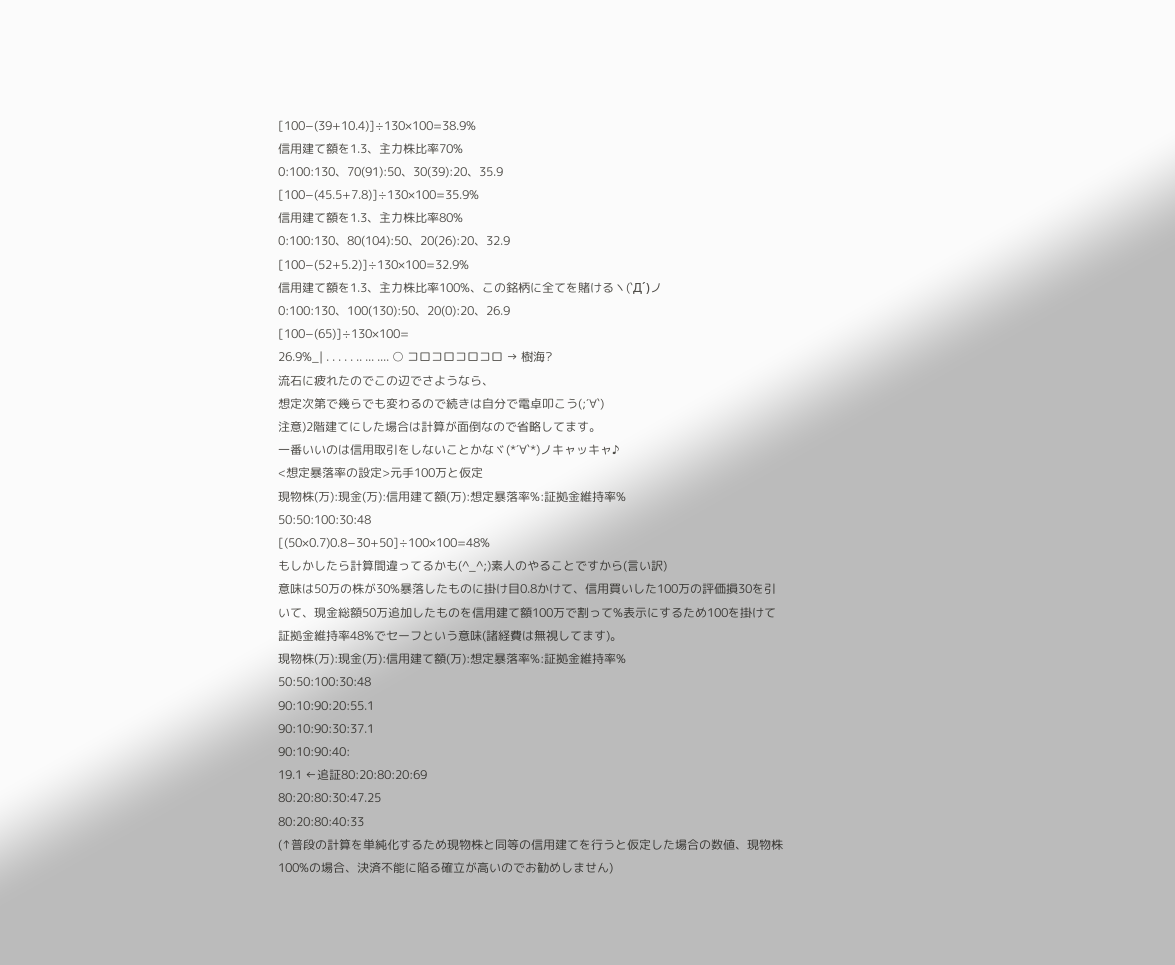[100−(39+10.4)]÷130×100=38.9%
信用建て額を1.3、主力株比率70%
0:100:130、70(91):50、30(39):20、35.9
[100−(45.5+7.8)]÷130×100=35.9%
信用建て額を1.3、主力株比率80%
0:100:130、80(104):50、20(26):20、32.9
[100−(52+5.2)]÷130×100=32.9%
信用建て額を1.3、主力株比率100%、この銘柄に全てを賭けるヽ(`Д´)ノ
0:100:130、100(130):50、20(0):20、26.9
[100−(65)]÷130×100=
26.9%_| . . . . . .. ... .... ○ コロコロコロコロ → 樹海?
流石に疲れたのでこの辺でさようなら、
想定次第で幾らでも変わるので続きは自分で電卓叩こう(;´∀`)
注意)2階建てにした場合は計算が面倒なので省略してます。
一番いいのは信用取引をしないことかなヾ(*´∀`*)ノキャッキャ♪
<想定暴落率の設定>元手100万と仮定
現物株(万):現金(万):信用建て額(万):想定暴落率%:証拠金維持率%
50:50:100:30:48
[(50×0.7)0.8−30+50]÷100×100=48%
もしかしたら計算間違ってるかも(^_^;)素人のやることですから(言い訳)
意味は50万の株が30%暴落したものに掛け目0.8かけて、信用買いした100万の評価損30を引いて、現金総額50万追加したものを信用建て額100万で割って%表示にするため100を掛けて証拠金維持率48%でセーフという意味(諸経費は無視してます)。
現物株(万):現金(万):信用建て額(万):想定暴落率%:証拠金維持率%
50:50:100:30:48
90:10:90:20:55.1
90:10:90:30:37.1
90:10:90:40:
19.1 ←追証80:20:80:20:69
80:20:80:30:47.25
80:20:80:40:33
(↑普段の計算を単純化するため現物株と同等の信用建てを行うと仮定した場合の数値、現物株100%の場合、決済不能に陥る確立が高いのでお勧めしません)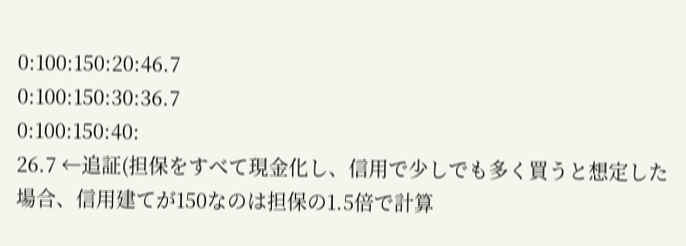0:100:150:20:46.7
0:100:150:30:36.7
0:100:150:40:
26.7 ←追証(担保をすべて現金化し、信用で少しでも多く買うと想定した場合、信用建てが150なのは担保の1.5倍で計算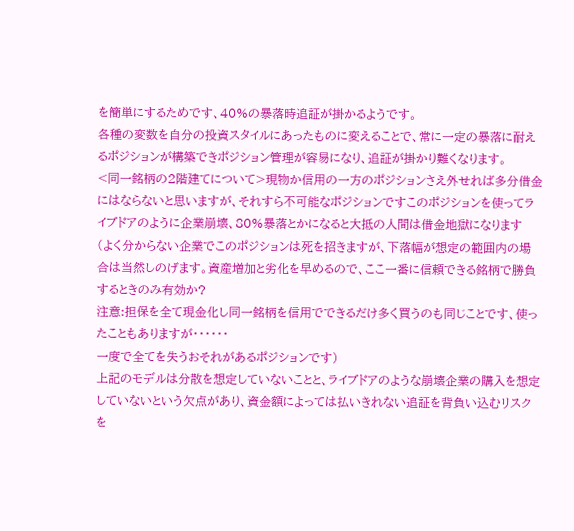を簡単にするためです、40%の暴落時追証が掛かるようです。
各種の変数を自分の投資スタイルにあったものに変えることで、常に一定の暴落に耐えるポジションが構築できポジション管理が容易になり、追証が掛かり難くなります。
<同一銘柄の2階建てについて>現物か信用の一方のポジションさえ外せれば多分借金にはならないと思いますが、それすら不可能なポジションですこのポジションを使ってライブドアのように企業崩壊、80%暴落とかになると大抵の人間は借金地獄になります
(よく分からない企業でこのポジションは死を招きますが、下落幅が想定の範囲内の場合は当然しのげます。資産増加と劣化を早めるので、ここ一番に信頼できる銘柄で勝負するときのみ有効か?
注意:担保を全て現金化し同一銘柄を信用でできるだけ多く買うのも同じことです、使ったこともありますが・・・・・・
一度で全てを失うおそれがあるポジションです)
上記のモデルは分散を想定していないことと、ライブドアのような崩壊企業の購入を想定していないという欠点があり、資金額によっては払いきれない追証を背負い込むリスクを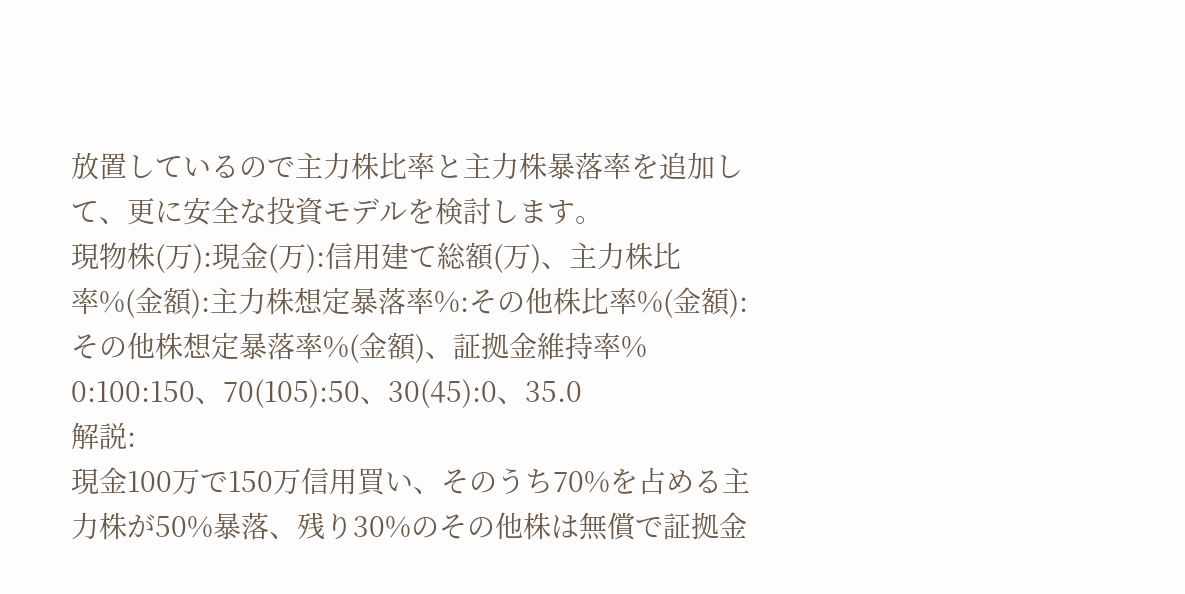放置しているので主力株比率と主力株暴落率を追加して、更に安全な投資モデルを検討します。
現物株(万):現金(万):信用建て総額(万)、主力株比率%(金額):主力株想定暴落率%:その他株比率%(金額):その他株想定暴落率%(金額)、証拠金維持率%
0:100:150、70(105):50、30(45):0、35.0
解説:
現金100万で150万信用買い、そのうち70%を占める主力株が50%暴落、残り30%のその他株は無償で証拠金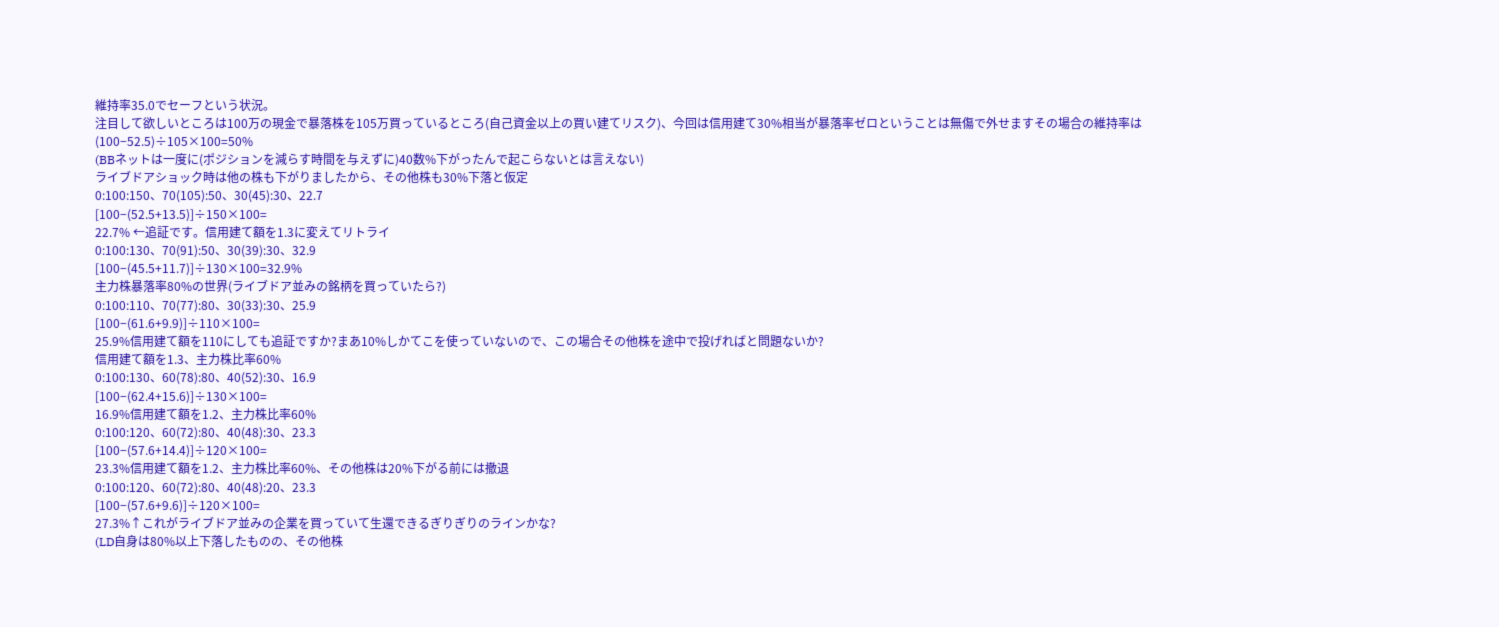維持率35.0でセーフという状況。
注目して欲しいところは100万の現金で暴落株を105万買っているところ(自己資金以上の買い建てリスク)、今回は信用建て30%相当が暴落率ゼロということは無傷で外せますその場合の維持率は
(100−52.5)÷105×100=50%
(BBネットは一度に(ポジションを減らす時間を与えずに)40数%下がったんで起こらないとは言えない)
ライブドアショック時は他の株も下がりましたから、その他株も30%下落と仮定
0:100:150、70(105):50、30(45):30、22.7
[100−(52.5+13.5)]÷150×100=
22.7% ←追証です。信用建て額を1.3に変えてリトライ
0:100:130、70(91):50、30(39):30、32.9
[100−(45.5+11.7)]÷130×100=32.9%
主力株暴落率80%の世界(ライブドア並みの銘柄を買っていたら?)
0:100:110、70(77):80、30(33):30、25.9
[100−(61.6+9.9)]÷110×100=
25.9%信用建て額を110にしても追証ですか?まあ10%しかてこを使っていないので、この場合その他株を途中で投げればと問題ないか?
信用建て額を1.3、主力株比率60%
0:100:130、60(78):80、40(52):30、16.9
[100−(62.4+15.6)]÷130×100=
16.9%信用建て額を1.2、主力株比率60%
0:100:120、60(72):80、40(48):30、23.3
[100−(57.6+14.4)]÷120×100=
23.3%信用建て額を1.2、主力株比率60%、その他株は20%下がる前には撤退
0:100:120、60(72):80、40(48):20、23.3
[100−(57.6+9.6)]÷120×100=
27.3%↑これがライブドア並みの企業を買っていて生還できるぎりぎりのラインかな?
(LD自身は80%以上下落したものの、その他株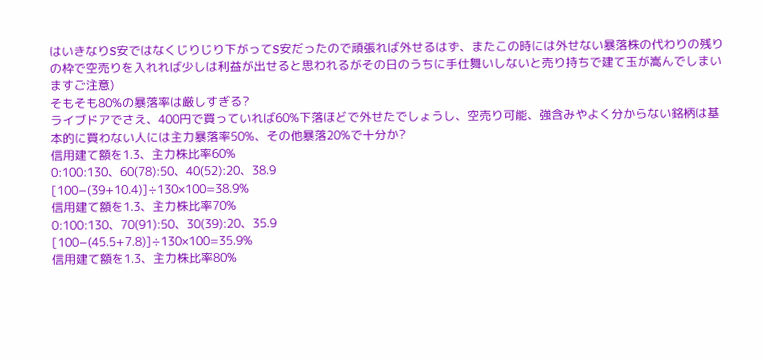はいきなりS安ではなくじりじり下がってS安だったので頑張れば外せるはず、またこの時には外せない暴落株の代わりの残りの枠で空売りを入れれば少しは利益が出せると思われるがその日のうちに手仕舞いしないと売り持ちで建て玉が嵩んでしまいますご注意)
そもそも80%の暴落率は厳しすぎる?
ライブドアでさえ、400円で買っていれば60%下落ほどで外せたでしょうし、空売り可能、強含みやよく分からない銘柄は基本的に買わない人には主力暴落率50%、その他暴落20%で十分か?
信用建て額を1.3、主力株比率60%
0:100:130、60(78):50、40(52):20、38.9
[100−(39+10.4)]÷130×100=38.9%
信用建て額を1.3、主力株比率70%
0:100:130、70(91):50、30(39):20、35.9
[100−(45.5+7.8)]÷130×100=35.9%
信用建て額を1.3、主力株比率80%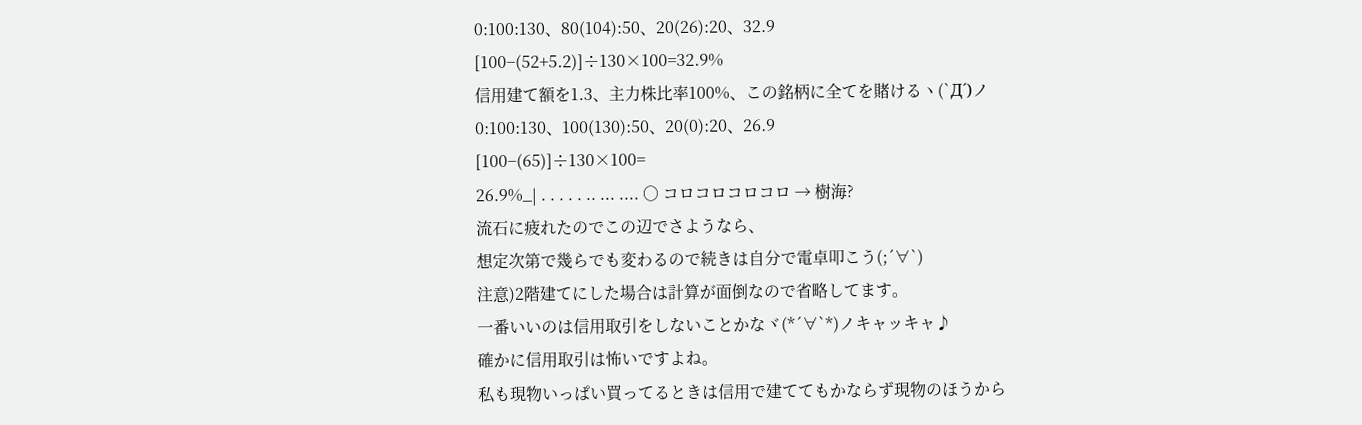0:100:130、80(104):50、20(26):20、32.9
[100−(52+5.2)]÷130×100=32.9%
信用建て額を1.3、主力株比率100%、この銘柄に全てを賭けるヽ(`Д´)ノ
0:100:130、100(130):50、20(0):20、26.9
[100−(65)]÷130×100=
26.9%_| . . . . . .. ... .... ○ コロコロコロコロ → 樹海?
流石に疲れたのでこの辺でさようなら、
想定次第で幾らでも変わるので続きは自分で電卓叩こう(;´∀`)
注意)2階建てにした場合は計算が面倒なので省略してます。
一番いいのは信用取引をしないことかなヾ(*´∀`*)ノキャッキャ♪
確かに信用取引は怖いですよね。
私も現物いっぱい買ってるときは信用で建ててもかならず現物のほうから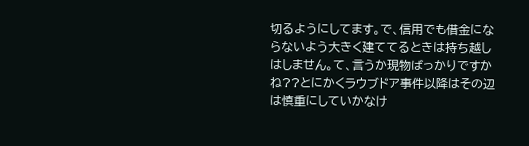切るようにしてます。で、信用でも借金にならないよう大きく建ててるときは持ち越しはしません。て、言うか現物ばっかりですかね??とにかくラウブドア事件以降はその辺は慎重にしていかなけ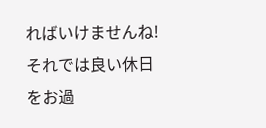ればいけませんね!それでは良い休日をお過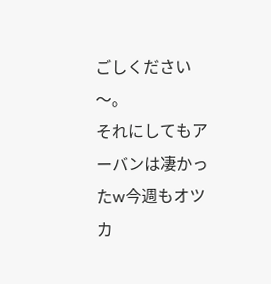ごしください〜。
それにしてもアーバンは凄かったw今週もオツカ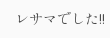レサマでした!!